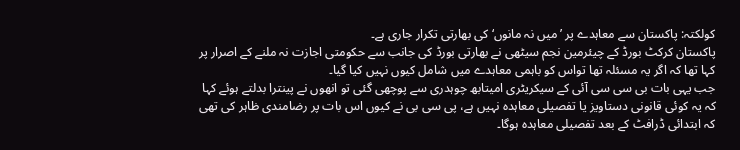کولکتہ: پاکستان سے معاہدے پر ’میں نہ مانوں‘ کی بھارتی تکرار جاری ہے۔
پاکستان کرکٹ بورڈ کے چیئرمین نجم سیٹھی نے بھارتی بورڈ کی جانب سے حکومتی اجازت نہ ملنے کے اصرار پر کہا تھا کہ اگر یہ مسئلہ تھا تواس کو باہمی معاہدے میں شامل کیوں نہیں کیا گیا۔
جب یہی بات بی سی سی آئی کے سیکریٹری امیتابھ چوہدری سے پوچھی گئی تو انھوں نے پینترا بدلتے ہوئے کہا کہ یہ کوئی قانونی دستاویز یا تفصیلی معاہدہ نہیں ہے، پی سی بی نے کیوں اس بات پر رضامندی ظاہر کی تھی کہ ابتدائی ڈرافٹ کے بعد تفصیلی معاہدہ ہوگا۔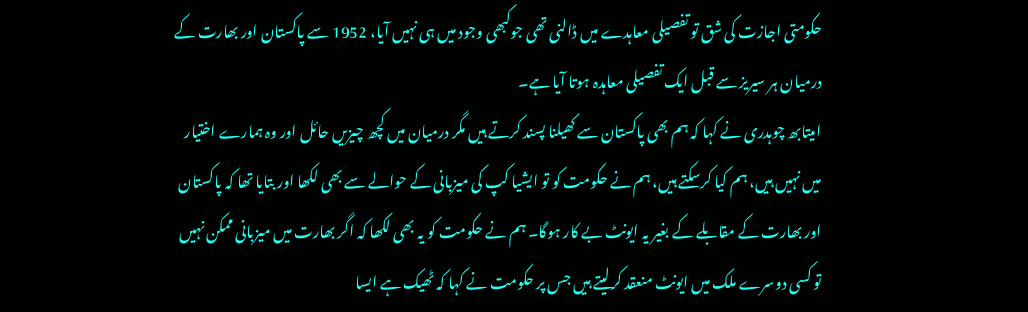حکومتی اجازت کی شق تو تفصیلی معاہدے میں ڈالنی تھی جوکبھی وجود میں ہی نہیں آیا، 1952 سے پاکستان اور بھارت کے درمیان ہر سیریز سے قبل ایک تفصیلی معاہدہ ہوتا آیا ہے۔
امیتابھ چوہدری نے کہا کہ ہم بھی پاکستان سے کھیلنا پسند کرتے ہیں مگر درمیان میں کچھ چیزیں حائل اور وہ ہمارے اختیار میں نہیں ہیں، ہم کیا کرسکتے ہیں، ہم نے حکومت کو تو ایشیا کپ کی میزبانی کے حوالے سے بھی لکھا اور بتایا تھا کہ پاکستان اور بھارت کے مقابلے کے بغیر یہ ایونٹ بے کار ہوگا۔ ہم نے حکومت کو یہ بھی لکھا کہ اگر بھارت میں میزبانی ممکن نہیں تو کسی دوسرے ملک میں ایونٹ منعقد کرلیتے ہیں جس پر حکومت نے کہا کہ ٹھیک ہے ایسا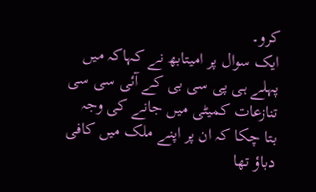کرو۔
ایک سوال پر امیتابھ نے کہاکہ میں پہلے ہی پی سی بی کے آئی سی سی تنازعات کمیٹی میں جانے کی وجہ بتا چکا کہ ان پر اپنے ملک میں کافی دباؤ تھا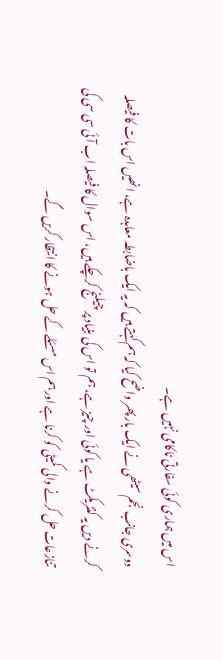اس میں ہماری کوئی سفارتی ناکامی نہیں ہے۔
دوسری جانب نجم سیٹھی نے ایک بار پھر واضح کیا کہ ہم کہتے ہیں کہ یہ ایک باضابطہ معاہدہ ہے، انھیں اس بات کا فیصلہ کرنے دیں یہ کنٹریکٹ ہے یا کوئی اور چیز ہے، ہم تو اس کی بنیاد پر چیلنج کرچکے ہیں، اس سوال کا فیصلہ اب آئی سی سی کی تنازعات حل کرنے والی کمیٹی کو کرنا ہے اور ہم اس مسئلے کے حل ہونے کا انتظار کریں گے۔